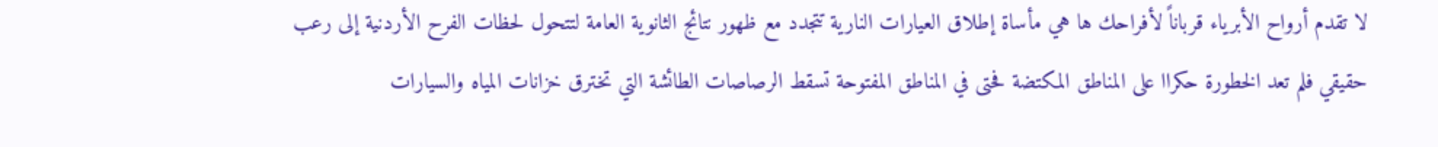لا تقدم أرواح الأبرياء قرباناً لأفراحك ها هي مأساة إطلاق العيارات النارية تتجدد مع ظهور نتائج الثانوية العامة لتتحول لحظات الفرح الأردنية إلى رعب حقيقي فلم تعد الخطورة حكراا على المناطق المكتضة فحتى في المناطق المفتوحة تسقط الرصاصات الطائشة التي تخترق خزانات المياه والسيارات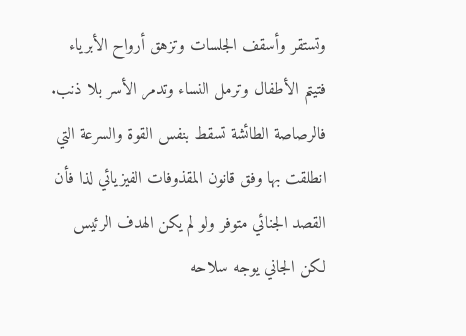وتستقر وأسقف الجلسات وتزهق أرواح الأبرياء فتيتم الأطفال وترمل النساء وتدمر الأسر بلا ذنب.
فالرصاصة الطائشة تسقط بنفس القوة والسرعة التي انطلقت بها وفق قانون المقذوفات الفيزيائي لذا فأن القصد الجنائي متوفر ولو لم يكن الهدف الرئيس لكن الجاني يوجه سلاحه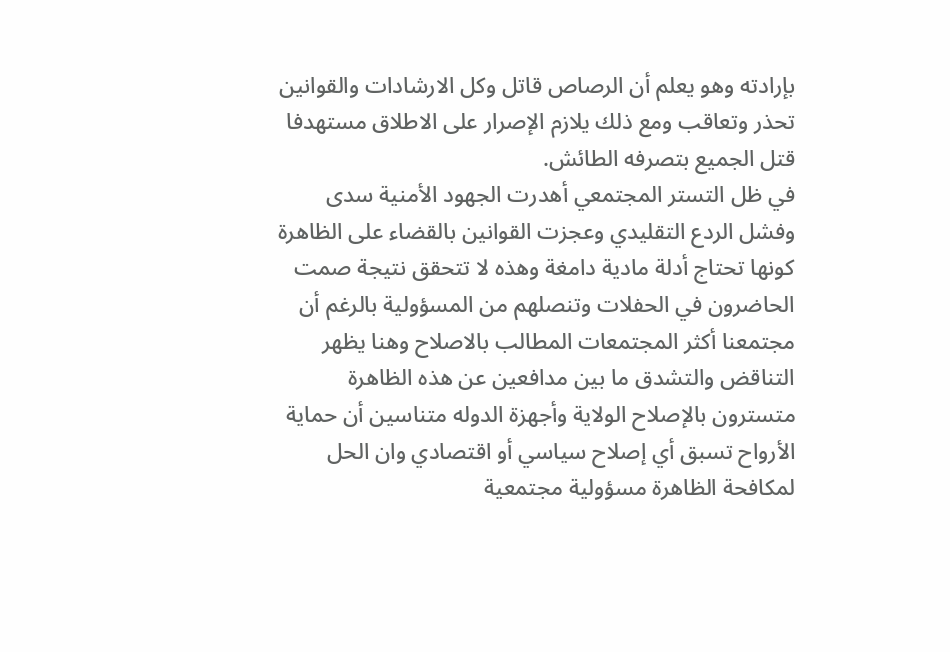بإرادته وهو يعلم أن الرصاص قاتل وكل الارشادات والقوانين تحذر وتعاقب ومع ذلك يلازم الإصرار على الاطلاق مستهدفا قتل الجميع بتصرفه الطائش.
في ظل التستر المجتمعي أهدرت الجهود الأمنية سدى وفشل الردع التقليدي وعجزت القوانين بالقضاء على الظاهرة كونها تحتاج أدلة مادية دامغة وهذه لا تتحقق نتيجة صمت الحاضرون في الحفلات وتنصلهم من المسؤولية بالرغم أن مجتمعنا أكثر المجتمعات المطالب بالاصلاح وهنا يظهر التناقض والتشدق ما بين مدافعين عن هذه الظاهرة متسترون بالإصلاح الولاية وأجهزة الدوله متناسين أن حماية الأرواح تسبق أي إصلاح سياسي أو اقتصادي وان الحل لمكافحة الظاهرة مسؤولية مجتمعية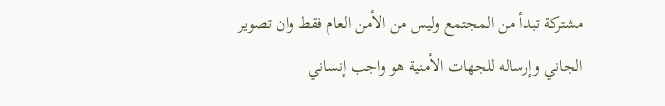مشتركة تبدأ من المجتمع وليس من الأمن العام فقط وان تصوير الجاني وإرساله للجهات الأمنية هو واجب إنساني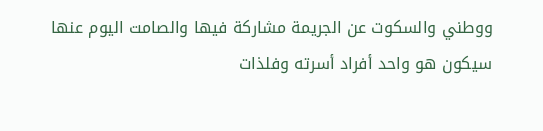ووطني والسكوت عن الجريمة مشاركة فيها والصامت اليوم عنها سيكون هو واحد أفراد أسرته وفلذات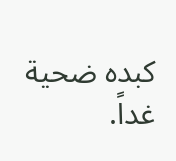كبده ضحية غداً.